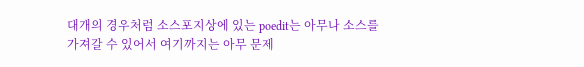대개의 경우처럼 소스포지상에 있는 poedit는 아무나 소스를 가져갈 수 있어서 여기까지는 아무 문제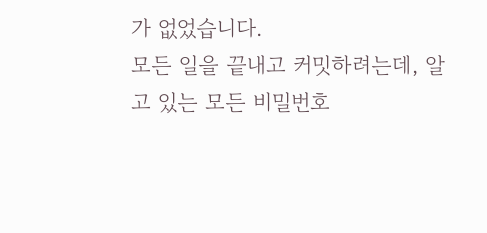가 없었습니다.
모든 일을 끝내고 커밋하려는데, 알고 있는 모든 비밀번호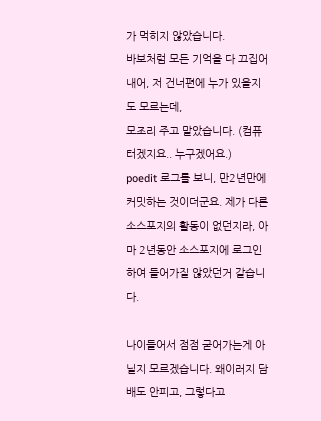가 먹히지 않았습니다.
바보처럼 모든 기억을 다 끄집어 내어, 저 건너편에 누가 있을지도 모르는데,
모조리 주고 말았습니다. (컴퓨터겠지요.. 누구겠어요.)
poedit 로그를 보니, 만2년만에 커밋하는 것이더군요. 제가 다른 소스포지의 활동이 없던지라, 아마 2년동안 소스포지에 로그인하여 들어가질 않았던거 같습니다.

나이들어서 점점 굳어가는게 아닐지 모르겠습니다. 왜이러지 담배도 안피고, 그렇다고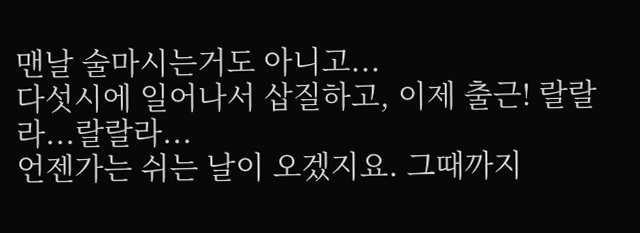맨날 술마시는거도 아니고...
다섯시에 일어나서 삽질하고, 이제 출근! 랄랄라...랄랄라...
언젠가는 쉬는 날이 오겠지요. 그때까지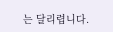는 달리렵니다.